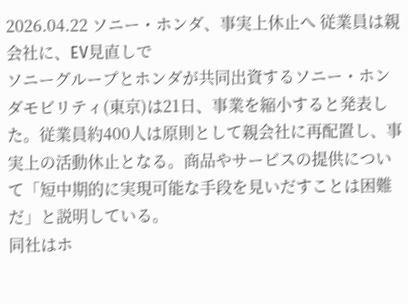2026.04.22 ソニー・ホンダ、事実上休止へ 従業員は親会社に、EV見直しで
ソニーグループとホンダが共同出資するソニー・ホンダモビリティ(東京)は21日、事業を縮小すると発表した。従業員約400人は原則として親会社に再配置し、事実上の活動休止となる。商品やサービスの提供について「短中期的に実現可能な手段を見いだすことは困難だ」と説明している。
同社はホ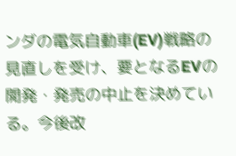ンダの電気自動車(EV)戦略の見直しを受け、要となるEVの開発・発売の中止を決めている。今後改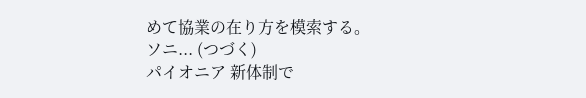めて協業の在り方を模索する。
ソニ... (つづく)
パイオニア 新体制で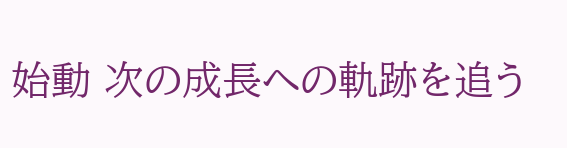始動 次の成長への軌跡を追う